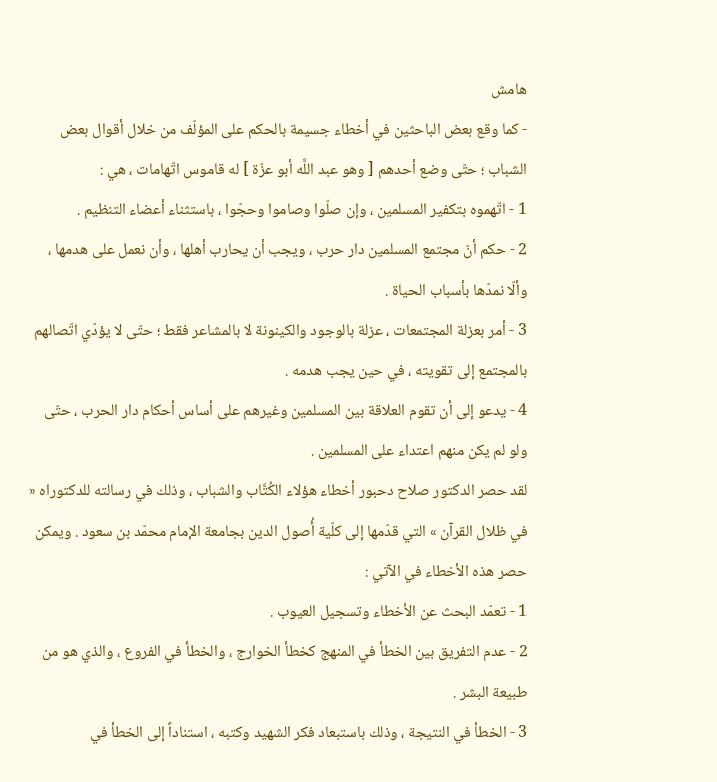هامش
- كما وقع بعض الباحثين في أخطاء جسيمة بالحكم على المؤلّف من خلال أقوال بعض الشباب ؛ حتّى وضع أحدهم [ وهو عبد اللَّه أبو عزّة ] له قاموس اتّهامات ، هي :
1 - اتّهموه بتكفير المسلمين ، وإن صلّوا وصاموا وحجّوا ، باستثناء أعضاء التنظيم .
2 - حكم أنّ مجتمع المسلمين دار حرب ، ويجب أن يحارب أهلها ، وأن نعمل على هدمها ، وألّا نمدّها بأسباب الحياة .
3 - أمر بعزلة المجتمعات ، عزلة بالوجود والكينونة لا بالمشاعر فقط ؛ حتّى لا يؤدّي اتّصالهم بالمجتمع إلى تقويته ، في حين يجب هدمه .
4 - يدعو إلى أن تقوم العلاقة بين المسلمين وغيرهم على أساس أحكام دار الحرب ، حتّى ولو لم يكن منهم اعتداء على المسلمين .
لقد حصر الدكتور صلاح دحبور أخطاء هؤلاء الكُتَّاب والشباب ، وذلك في رسالته للدكتوراه « في ظلال القرآن » التي قدّمها إلى كلّية أُصول الدين بجامعة الإمام محمّد بن سعود . ويمكن حصر هذه الأخطاء في الآتي :
1 - تعمّد البحث عن الأخطاء وتسجيل العيوب .
2 - عدم التفريق بين الخطأ في المنهج كخطأ الخوارج ، والخطأ في الفروع ، والذي هو من طبيعة البشر .
3 - الخطأ في النتيجة ، وذلك باستبعاد فكر الشهيد وكتبه ، استناداً إلى الخطأ في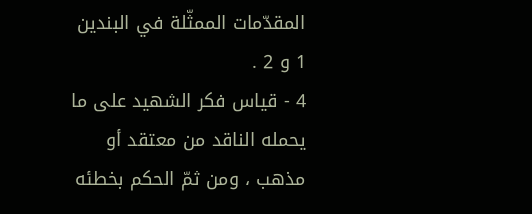المقدّمات الممثّلة في البندين 1 و 2 .
4 - قياس فكر الشهيد على ما يحمله الناقد من معتقد أو مذهب ، ومن ثمّ الحكم بخطئه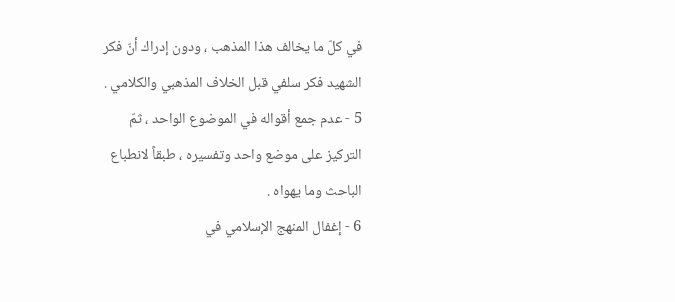في كلّ ما يخالف هذا المذهب ، ودون إدراك أنّ فكر الشهيد فكر سلفي قبل الخلاف المذهبي والكلامي .
5 - عدم جمع أقواله في الموضوع الواحد ، ثمّ التركيز على موضع واحد وتفسيره ، طبقاً لانطباع الباحث وما يهواه .
6 - إغفال المنهج الإسلامي في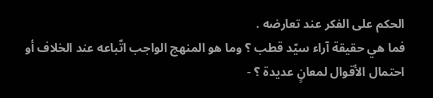الحكم على الفكر عند تعارضه .
فما هي حقيقة آراء سيّد قطب ؟ وما هو المنهج الواجب اتّباعه عند الخلاف أو احتمال الأقوال لمعانٍ عديدة ؟ -